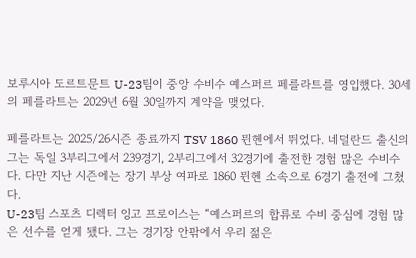보루시아 도르트문트 U-23팀이 중앙 수비수 예스퍼르 페를라트를 영입했다. 30세의 페를라트는 2029년 6월 30일까지 계약을 맺었다.

페를라트는 2025/26시즌 종료까지 TSV 1860 뮌헨에서 뛰었다. 네덜란드 출신의 그는 독일 3부리그에서 239경기, 2부리그에서 32경기에 출전한 경험 많은 수비수다. 다만 지난 시즌에는 장기 부상 여파로 1860 뮌헨 소속으로 6경기 출전에 그쳤다.
U-23팀 스포츠 디렉터 잉고 프로이스는 “예스퍼르의 합류로 수비 중심에 경험 많은 선수를 얻게 됐다. 그는 경기장 안팎에서 우리 젊은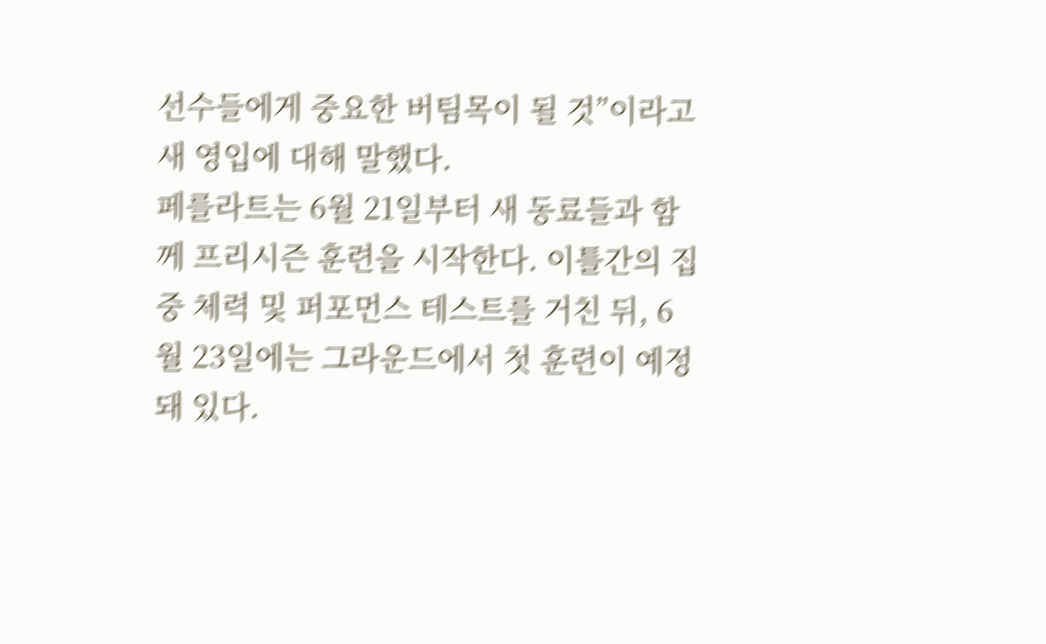선수들에게 중요한 버팀목이 될 것”이라고 새 영입에 대해 말했다.
페를라트는 6월 21일부터 새 동료들과 함께 프리시즌 훈련을 시작한다. 이틀간의 집중 체력 및 퍼포먼스 테스트를 거친 뒤, 6월 23일에는 그라운드에서 첫 훈련이 예정돼 있다.